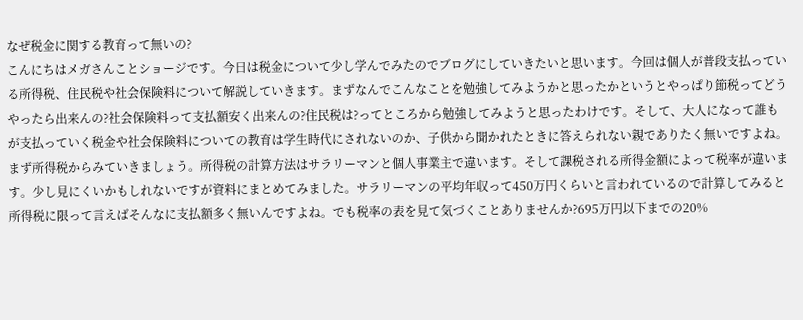なぜ税金に関する教育って無いの?
こんにちはメガさんことショージです。今日は税金について少し学んでみたのでブログにしていきたいと思います。今回は個人が普段支払っている所得税、住民税や社会保険料について解説していきます。まずなんでこんなことを勉強してみようかと思ったかというとやっぱり節税ってどうやったら出来んの?社会保険料って支払額安く出来んの?住民税は?ってところから勉強してみようと思ったわけです。そして、大人になって誰もが支払っていく税金や社会保険料についての教育は学生時代にされないのか、子供から聞かれたときに答えられない親でありたく無いですよね。まず所得税からみていきましょう。所得税の計算方法はサラリーマンと個人事業主で違います。そして課税される所得金額によって税率が違います。少し見にくいかもしれないですが資料にまとめてみました。サラリーマンの平均年収って450万円くらいと言われているので計算してみると所得税に限って言えばそんなに支払額多く無いんですよね。でも税率の表を見て気づくことありませんか?695万円以下までの20%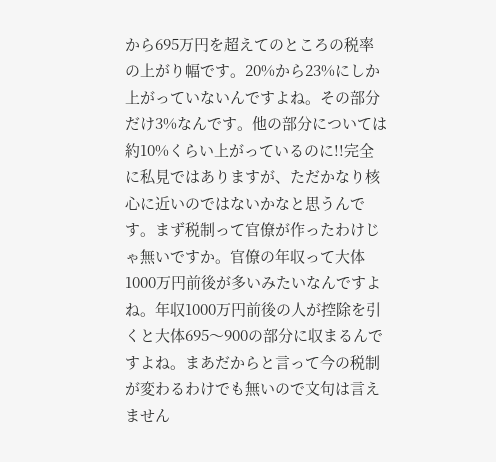から695万円を超えてのところの税率の上がり幅です。20%から23%にしか上がっていないんですよね。その部分だけ3%なんです。他の部分については約10%くらい上がっているのに!!完全に私見ではありますが、ただかなり核心に近いのではないかなと思うんです。まず税制って官僚が作ったわけじゃ無いですか。官僚の年収って大体1000万円前後が多いみたいなんですよね。年収1000万円前後の人が控除を引くと大体695〜900の部分に収まるんですよね。まあだからと言って今の税制が変わるわけでも無いので文句は言えません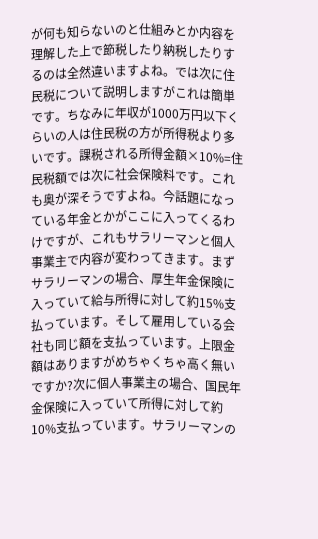が何も知らないのと仕組みとか内容を理解した上で節税したり納税したりするのは全然違いますよね。では次に住民税について説明しますがこれは簡単です。ちなみに年収が1000万円以下くらいの人は住民税の方が所得税より多いです。課税される所得金額×10%=住民税額では次に社会保険料です。これも奥が深そうですよね。今話題になっている年金とかがここに入ってくるわけですが、これもサラリーマンと個人事業主で内容が変わってきます。まずサラリーマンの場合、厚生年金保険に入っていて給与所得に対して約15%支払っています。そして雇用している会社も同じ額を支払っています。上限金額はありますがめちゃくちゃ高く無いですか?次に個人事業主の場合、国民年金保険に入っていて所得に対して約10%支払っています。サラリーマンの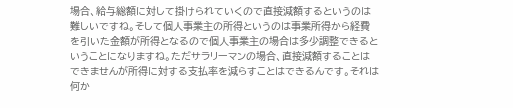場合、給与総額に対して掛けられていくので直接減額するというのは難しいですね。そして個人事業主の所得というのは事業所得から経費を引いた金額が所得となるので個人事業主の場合は多少調整できるということになりますね。ただサラリーマンの場合、直接減額することはできませんが所得に対する支払率を減らすことはできるんです。それは何か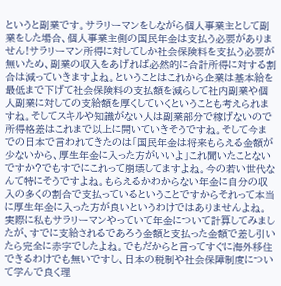というと副業です。サラリーマンをしながら個人事業主として副業をした場合、個人事業主側の国民年金は支払う必要がありません!サラリーマン所得に対してしか社会保険料を支払う必要が無いため、副業の収入をあげれば必然的に合計所得に対する割合は減っていきますよね。ということはこれから企業は基本給を最低まで下げて社会保険料の支払額を減らして社内副業や個人副業に対しての支給額を厚くしていくということも考えられますね。そしてスキルや知識がない人は副業部分で稼げないので所得格差はこれまで以上に開いていきそうですね。そして今までの日本で言われてきたのは「国民年金は将来もらえる金額が少ないから、厚生年金に入った方がいいよ」これ聞いたことないですか?でもすでにこれって崩壊してますよね。今の若い世代なんて特にそうですよね。もらえるかわからない年金に自分の収入の多くの割合で支払っているということですからそれって本当に厚生年金に入った方が良いというわけではありませんよね。実際に私もサラリーマンやっていて年金について計算してみましたが、すでに支給されるであろう金額と支払った金額で差し引いたら完全に赤字でしたよね。でもだからと言ってすぐに海外移住できるわけでも無いですし、日本の税制や社会保障制度について学んで良く理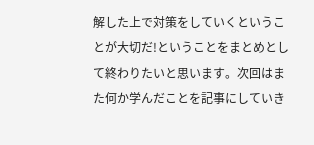解した上で対策をしていくということが大切だ!ということをまとめとして終わりたいと思います。次回はまた何か学んだことを記事にしていき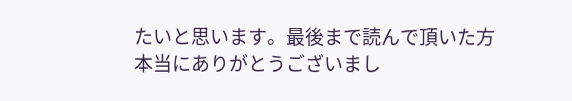たいと思います。最後まで読んで頂いた方本当にありがとうございまし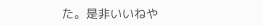た。是非いいねや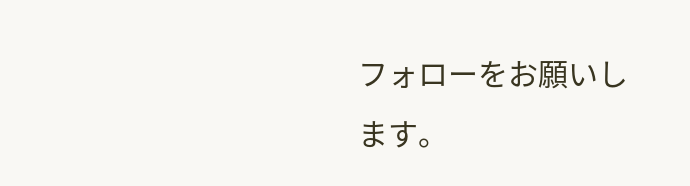フォローをお願いします。